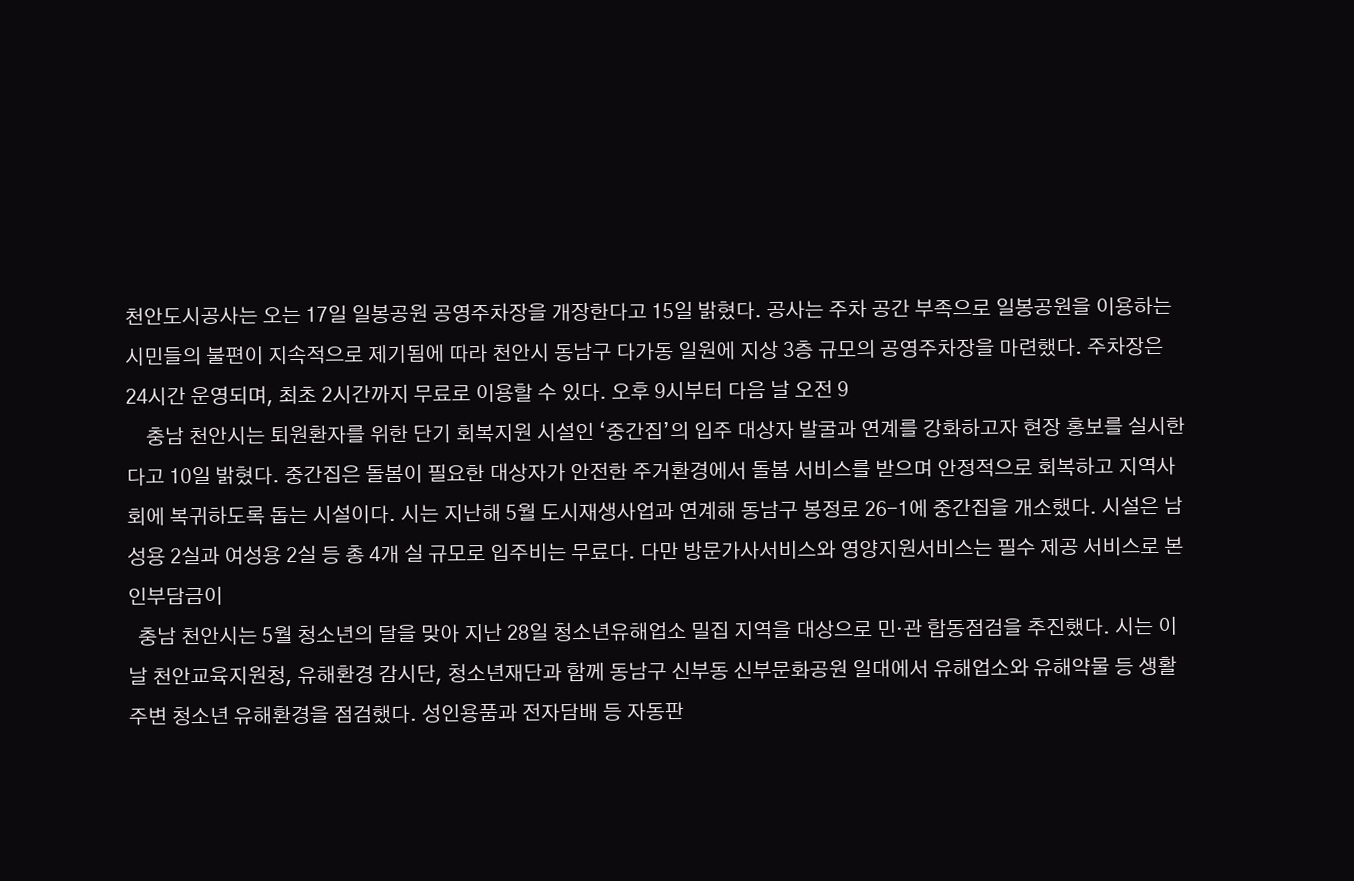천안도시공사는 오는 17일 일봉공원 공영주차장을 개장한다고 15일 밝혔다. 공사는 주차 공간 부족으로 일봉공원을 이용하는 시민들의 불편이 지속적으로 제기됨에 따라 천안시 동남구 다가동 일원에 지상 3층 규모의 공영주차장을 마련했다. 주차장은 24시간 운영되며, 최초 2시간까지 무료로 이용할 수 있다. 오후 9시부터 다음 날 오전 9
    충남 천안시는 퇴원환자를 위한 단기 회복지원 시설인 ‘중간집’의 입주 대상자 발굴과 연계를 강화하고자 현장 홍보를 실시한다고 10일 밝혔다. 중간집은 돌봄이 필요한 대상자가 안전한 주거환경에서 돌봄 서비스를 받으며 안정적으로 회복하고 지역사회에 복귀하도록 돕는 시설이다. 시는 지난해 5월 도시재생사업과 연계해 동남구 봉정로 26-1에 중간집을 개소했다. 시설은 남성용 2실과 여성용 2실 등 총 4개 실 규모로 입주비는 무료다. 다만 방문가사서비스와 영양지원서비스는 필수 제공 서비스로 본인부담금이
  충남 천안시는 5월 청소년의 달을 맞아 지난 28일 청소년유해업소 밀집 지역을 대상으로 민·관 합동점검을 추진했다. 시는 이날 천안교육지원청, 유해환경 감시단, 청소년재단과 함께 동남구 신부동 신부문화공원 일대에서 유해업소와 유해약물 등 생활 주변 청소년 유해환경을 점검했다. 성인용품과 전자담배 등 자동판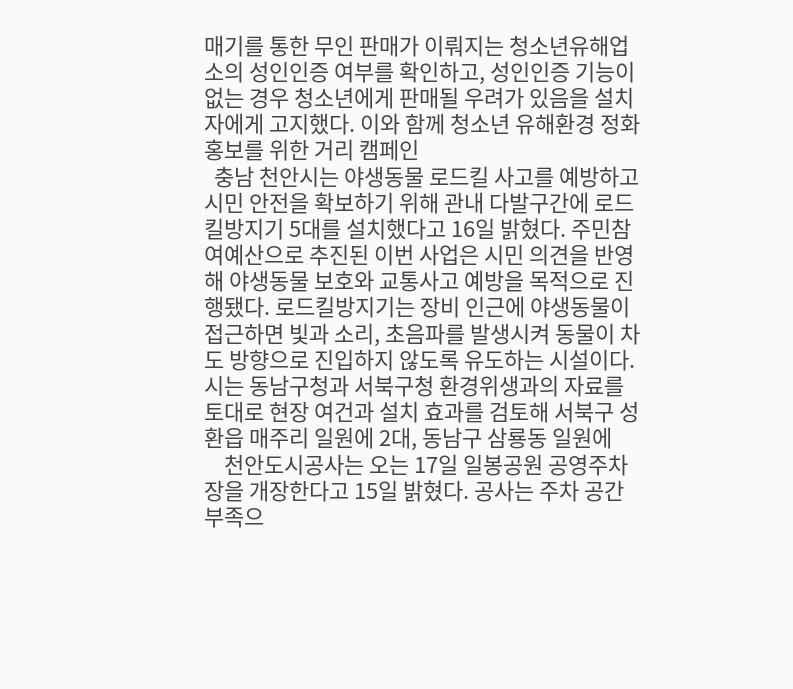매기를 통한 무인 판매가 이뤄지는 청소년유해업소의 성인인증 여부를 확인하고, 성인인증 기능이 없는 경우 청소년에게 판매될 우려가 있음을 설치자에게 고지했다. 이와 함께 청소년 유해환경 정화 홍보를 위한 거리 캠페인
  충남 천안시는 야생동물 로드킬 사고를 예방하고 시민 안전을 확보하기 위해 관내 다발구간에 로드킬방지기 5대를 설치했다고 16일 밝혔다. 주민참여예산으로 추진된 이번 사업은 시민 의견을 반영해 야생동물 보호와 교통사고 예방을 목적으로 진행됐다. 로드킬방지기는 장비 인근에 야생동물이 접근하면 빛과 소리, 초음파를 발생시켜 동물이 차도 방향으로 진입하지 않도록 유도하는 시설이다. 시는 동남구청과 서북구청 환경위생과의 자료를 토대로 현장 여건과 설치 효과를 검토해 서북구 성환읍 매주리 일원에 2대, 동남구 삼룡동 일원에
    천안도시공사는 오는 17일 일봉공원 공영주차장을 개장한다고 15일 밝혔다. 공사는 주차 공간 부족으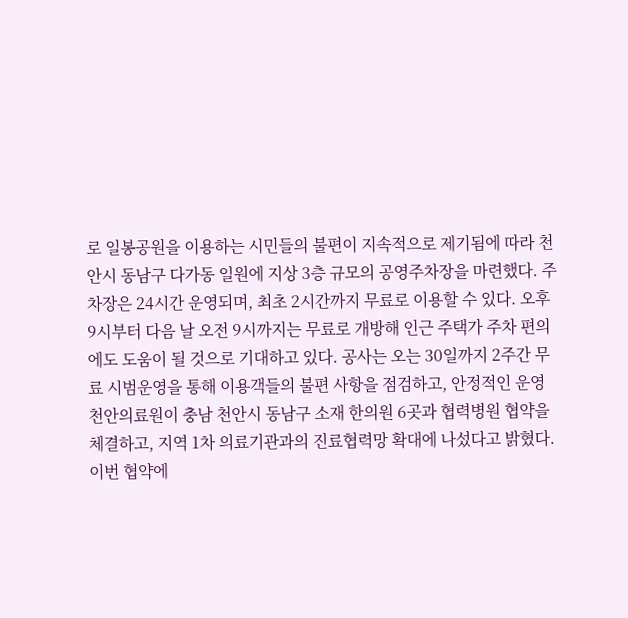로 일봉공원을 이용하는 시민들의 불편이 지속적으로 제기됨에 따라 천안시 동남구 다가동 일원에 지상 3층 규모의 공영주차장을 마련했다. 주차장은 24시간 운영되며, 최초 2시간까지 무료로 이용할 수 있다. 오후 9시부터 다음 날 오전 9시까지는 무료로 개방해 인근 주택가 주차 편의에도 도움이 될 것으로 기대하고 있다. 공사는 오는 30일까지 2주간 무료 시범운영을 통해 이용객들의 불편 사항을 점검하고, 안정적인 운영
천안의료원이 충남 천안시 동남구 소재 한의원 6곳과 협력병원 협약을 체결하고, 지역 1차 의료기관과의 진료협력망 확대에 나섰다고 밝혔다.이번 협약에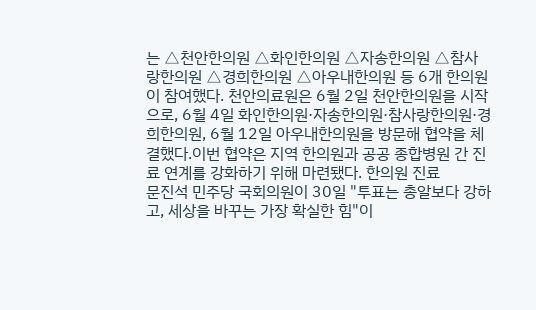는 △천안한의원 △화인한의원 △자송한의원 △참사랑한의원 △경희한의원 △아우내한의원 등 6개 한의원이 참여했다. 천안의료원은 6월 2일 천안한의원을 시작으로, 6월 4일 화인한의원·자송한의원·참사랑한의원·경희한의원, 6월 12일 아우내한의원을 방문해 협약을 체결했다.이번 협약은 지역 한의원과 공공 종합병원 간 진료 연계를 강화하기 위해 마련됐다. 한의원 진료
문진석 민주당 국회의원이 30일 "투표는 총알보다 강하고, 세상을 바꾸는 가장 확실한 힘"이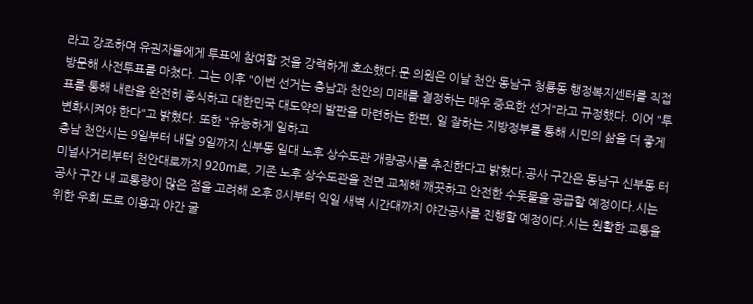라고 강조하며 유권자들에게 투표에 참여할 것을 강력하게 호소했다.문 의원은 이날 천안 동남구 청룡동 행정복지센터를 직접 방문해 사전투표를 마쳤다. 그는 이후 "이번 선거는 충남과 천안의 미래를 결정하는 매우 중요한 선거"라고 규정했다. 이어 "투표를 통해 내란을 완전히 종식하고 대한민국 대도약의 발판을 마련하는 한편, 일 잘하는 지방정부를 통해 시민의 삶을 더 좋게 변화시켜야 한다"고 밝혔다. 또한 "유능하게 일하고
충남 천안시는 9일부터 내달 9일까지 신부동 일대 노후 상수도관 개량공사를 추진한다고 밝혔다.공사 구간은 동남구 신부동 터미널사거리부터 천안대로까지 920m로, 기존 노후 상수도관을 전면 교체해 깨끗하고 안전한 수돗물을 공급할 예정이다.시는 공사 구간 내 교통량이 많은 점을 고려해 오후 8시부터 익일 새벽 시간대까지 야간공사를 진행할 예정이다.시는 원활한 교통을 위한 우회 도로 이용과 야간 굴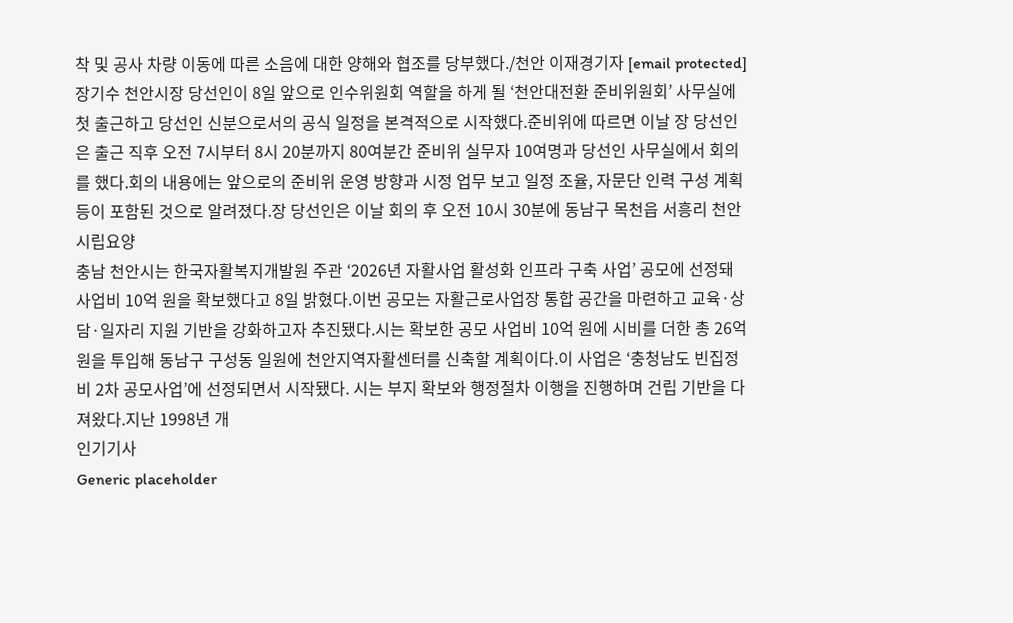착 및 공사 차량 이동에 따른 소음에 대한 양해와 협조를 당부했다./천안 이재경기자 [email protected]
장기수 천안시장 당선인이 8일 앞으로 인수위원회 역할을 하게 될 ‘천안대전환 준비위원회’ 사무실에 첫 출근하고 당선인 신분으로서의 공식 일정을 본격적으로 시작했다.준비위에 따르면 이날 장 당선인은 출근 직후 오전 7시부터 8시 20분까지 80여분간 준비위 실무자 10여명과 당선인 사무실에서 회의를 했다.회의 내용에는 앞으로의 준비위 운영 방향과 시정 업무 보고 일정 조율, 자문단 인력 구성 계획 등이 포함된 것으로 알려졌다.장 당선인은 이날 회의 후 오전 10시 30분에 동남구 목천읍 서흥리 천안시립요양
충남 천안시는 한국자활복지개발원 주관 ‘2026년 자활사업 활성화 인프라 구축 사업’ 공모에 선정돼 사업비 10억 원을 확보했다고 8일 밝혔다.이번 공모는 자활근로사업장 통합 공간을 마련하고 교육·상담·일자리 지원 기반을 강화하고자 추진됐다.시는 확보한 공모 사업비 10억 원에 시비를 더한 총 26억 원을 투입해 동남구 구성동 일원에 천안지역자활센터를 신축할 계획이다.이 사업은 ‘충청남도 빈집정비 2차 공모사업’에 선정되면서 시작됐다. 시는 부지 확보와 행정절차 이행을 진행하며 건립 기반을 다져왔다.지난 1998년 개
인기기사
Generic placeholder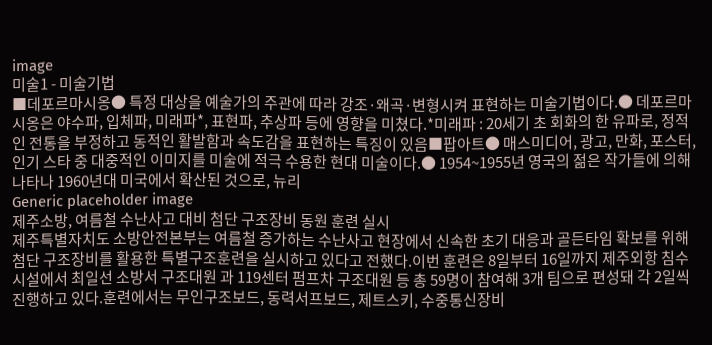image
미술1 - 미술기법
■데포르마시옹● 특정 대상을 예술가의 주관에 따라 강조·왜곡·변형시켜 표현하는 미술기법이다.● 데포르마시옹은 야수파, 입체파, 미래파*, 표현파, 추상파 등에 영향을 미쳤다.*미래파 : 20세기 초 회화의 한 유파로, 정적인 전통을 부정하고 동적인 활발함과 속도감을 표현하는 특징이 있음■팝아트● 매스미디어, 광고, 만화, 포스터, 인기 스타 중 대중적인 이미지를 미술에 적극 수용한 현대 미술이다.● 1954~1955년 영국의 젊은 작가들에 의해 나타나 1960년대 미국에서 확산된 것으로, 뉴리
Generic placeholder image
제주소방, 여름철 수난사고 대비 첨단 구조장비 동원 훈련 실시
제주특별자치도 소방안전본부는 여름철 증가하는 수난사고 현장에서 신속한 초기 대응과 골든타임 확보를 위해 첨단 구조장비를 활용한 특별구조훈련을 실시하고 있다고 전했다.이번 훈련은 8일부터 16일까지 제주외항 침수시설에서 최일선 소방서 구조대원 과 119센터 펌프차 구조대원 등 총 59명이 참여해 3개 팀으로 편성돼 각 2일씩 진행하고 있다.훈련에서는 무인구조보드, 동력서프보드, 제트스키, 수중통신장비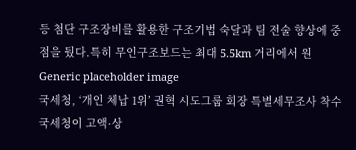등 첨단 구조장비를 활용한 구조기법 숙달과 팀 전술 향상에 중점을 뒀다.특히 무인구조보드는 최대 5.5km 거리에서 원
Generic placeholder image
국세청, ‘개인 체납 1위’ 권혁 시도그룹 회장 특별세무조사 착수
국세청이 고액·상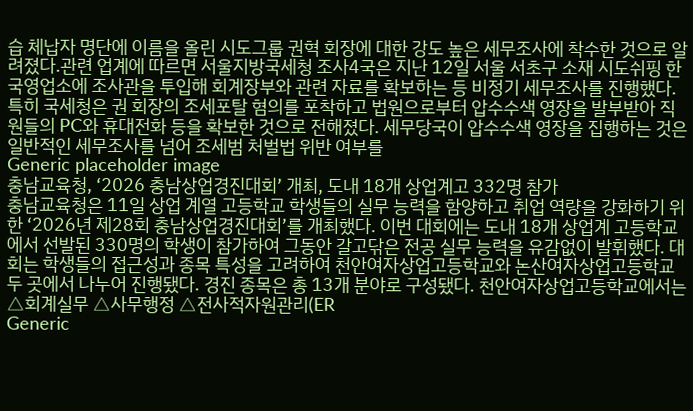습 체납자 명단에 이름을 올린 시도그룹 권혁 회장에 대한 강도 높은 세무조사에 착수한 것으로 알려졌다.관련 업계에 따르면 서울지방국세청 조사4국은 지난 12일 서울 서초구 소재 시도쉬핑 한국영업소에 조사관을 투입해 회계장부와 관련 자료를 확보하는 등 비정기 세무조사를 진행했다.특히 국세청은 권 회장의 조세포탈 혐의를 포착하고 법원으로부터 압수수색 영장을 발부받아 직원들의 PC와 휴대전화 등을 확보한 것으로 전해졌다. 세무당국이 압수수색 영장을 집행하는 것은 일반적인 세무조사를 넘어 조세범 처벌법 위반 여부를
Generic placeholder image
충남교육청, ‘2026 충남상업경진대회’ 개최, 도내 18개 상업계고 332명 참가
충남교육청은 11일 상업 계열 고등학교 학생들의 실무 능력을 함양하고 취업 역량을 강화하기 위한 ‘2026년 제28회 충남상업경진대회’를 개최했다. 이번 대회에는 도내 18개 상업계 고등학교에서 선발된 330명의 학생이 참가하여 그동안 갈고닦은 전공 실무 능력을 유감없이 발휘했다. 대회는 학생들의 접근성과 종목 특성을 고려하여 천안여자상업고등학교와 논산여자상업고등학교 두 곳에서 나누어 진행됐다. 경진 종목은 총 13개 분야로 구성됐다. 천안여자상업고등학교에서는 △회계실무 △사무행정 △전사적자원관리(ER
Generic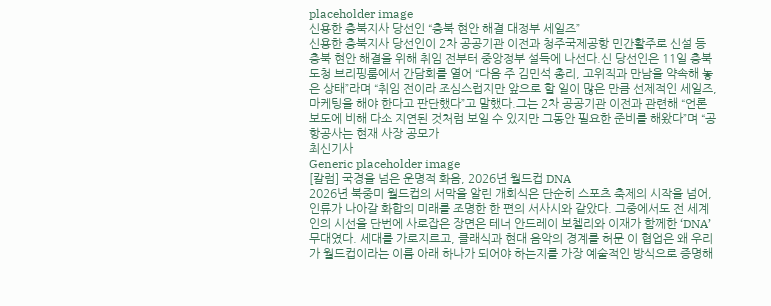placeholder image
신용한 충북지사 당선인 “충북 현안 해결 대정부 세일즈”
신용한 충북지사 당선인이 2차 공공기관 이전과 청주국제공항 민간활주로 신설 등 충북 현안 해결을 위해 취임 전부터 중앙정부 설득에 나선다.신 당선인은 11일 충북도청 브리핑룸에서 간담회를 열어 “다음 주 김민석 총리, 고위직과 만남을 약속해 놓은 상태”라며 “취임 전이라 조심스럽지만 앞으로 할 일이 많은 만큼 선제적인 세일즈, 마케팅을 해야 한다고 판단했다”고 말했다.그는 2차 공공기관 이전과 관련해 “언론 보도에 비해 다소 지연된 것처럼 보일 수 있지만 그동안 필요한 준비를 해왔다”며 “공항공사는 현재 사장 공모가
최신기사
Generic placeholder image
[칼럼] 국경을 넘은 운명적 화음, 2026년 월드컵 DNA
2026년 북중미 월드컵의 서막을 알린 개회식은 단순히 스포츠 축제의 시작을 넘어, 인류가 나아갈 화합의 미래를 조명한 한 편의 서사시와 같았다. 그중에서도 전 세계인의 시선을 단번에 사로잡은 장면은 테너 안드레이 보첼리와 이재가 함께한 ‘DNA’ 무대였다. 세대를 가로지르고, 클래식과 현대 음악의 경계를 허문 이 협업은 왜 우리가 월드컵이라는 이름 아래 하나가 되어야 하는지를 가장 예술적인 방식으로 증명해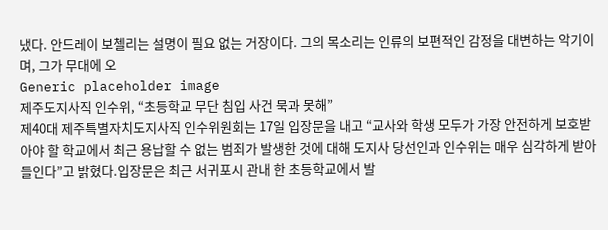냈다. 안드레이 보첼리는 설명이 필요 없는 거장이다. 그의 목소리는 인류의 보편적인 감정을 대변하는 악기이며, 그가 무대에 오
Generic placeholder image
제주도지사직 인수위, “초등학교 무단 침입 사건 묵과 못해”
제40대 제주특별자치도지사직 인수위원회는 17일 입장문을 내고 “교사와 학생 모두가 가장 안전하게 보호받아야 할 학교에서 최근 용납할 수 없는 범죄가 발생한 것에 대해 도지사 당선인과 인수위는 매우 심각하게 받아들인다”고 밝혔다.입장문은 최근 서귀포시 관내 한 초등학교에서 발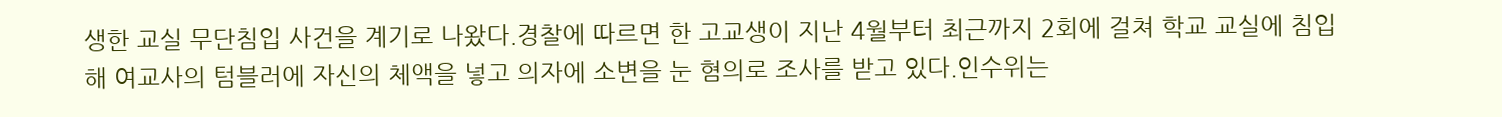생한 교실 무단침입 사건을 계기로 나왔다.경찰에 따르면 한 고교생이 지난 4월부터 최근까지 2회에 걸쳐 학교 교실에 침입해 여교사의 텀블러에 자신의 체액을 넣고 의자에 소변을 눈 혐의로 조사를 받고 있다.인수위는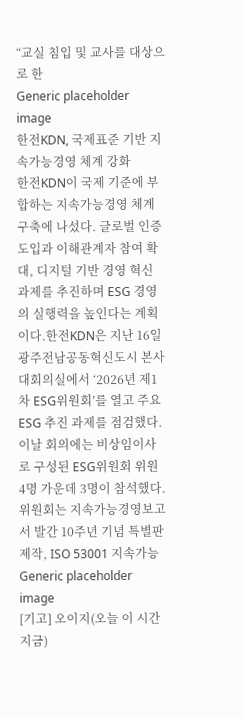“교실 침입 및 교사를 대상으로 한
Generic placeholder image
한전KDN, 국제표준 기반 지속가능경영 체계 강화
한전KDN이 국제 기준에 부합하는 지속가능경영 체계 구축에 나섰다. 글로벌 인증 도입과 이해관계자 참여 확대, 디지털 기반 경영 혁신 과제를 추진하며 ESG 경영의 실행력을 높인다는 계획이다.한전KDN은 지난 16일 광주전남공동혁신도시 본사 대회의실에서 ‘2026년 제1차 ESG위원회’를 열고 주요 ESG 추진 과제를 점검했다.이날 회의에는 비상임이사로 구성된 ESG위원회 위원 4명 가운데 3명이 참석했다. 위원회는 지속가능경영보고서 발간 10주년 기념 특별판 제작, ISO 53001 지속가능
Generic placeholder image
[기고] 오이지(오늘 이 시간 지금)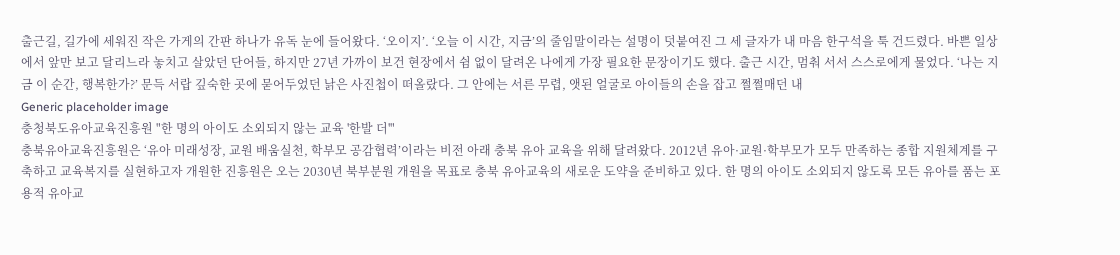출근길, 길가에 세워진 작은 가게의 간판 하나가 유독 눈에 들어왔다. ‘오이지’. ‘오늘 이 시간, 지금’의 줄임말이라는 설명이 덧붙여진 그 세 글자가 내 마음 한구석을 툭 건드렸다. 바쁜 일상에서 앞만 보고 달리느라 놓치고 살았던 단어들, 하지만 27년 가까이 보건 현장에서 쉼 없이 달려온 나에게 가장 필요한 문장이기도 했다. 출근 시간, 멈춰 서서 스스로에게 물었다. ‘나는 지금 이 순간, 행복한가?’ 문득 서랍 깊숙한 곳에 묻어두었던 낡은 사진첩이 떠올랐다. 그 안에는 서른 무렵, 앳된 얼굴로 아이들의 손을 잡고 쩔쩔매던 내
Generic placeholder image
충청북도유아교육진흥원 "한 명의 아이도 소외되지 않는 교육 '한발 더'"
충북유아교육진흥원은 ‘유아 미래성장, 교원 배움실천, 학부모 공감협력’이라는 비전 아래 충북 유아 교육을 위해 달려왔다. 2012년 유아·교원·학부모가 모두 만족하는 종합 지원체계를 구축하고 교육복지를 실현하고자 개원한 진흥원은 오는 2030년 북부분원 개원을 목표로 충북 유아교육의 새로운 도약을 준비하고 있다. 한 명의 아이도 소외되지 않도록 모든 유아를 품는 포용적 유아교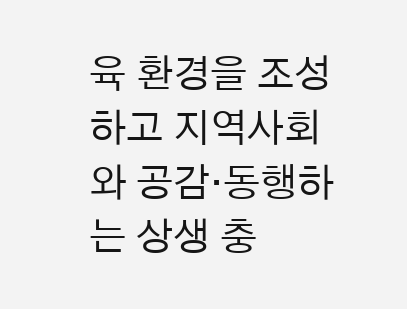육 환경을 조성하고 지역사회와 공감·동행하는 상생 충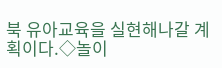북 유아교육을 실현해나갈 계획이다.◇놀이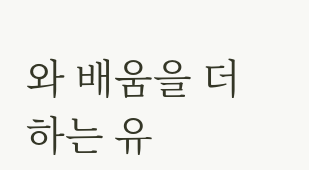와 배움을 더하는 유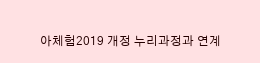아체험2019 개정 누리과정과 연계